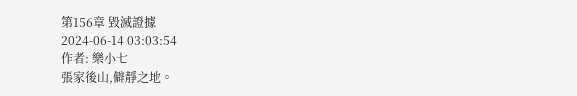第156章 毀滅證據
2024-06-14 03:03:54
作者: 樂小七
張家後山,僻靜之地。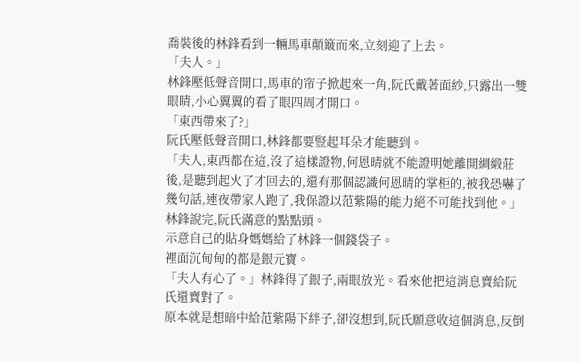喬裝後的林鋒看到一輛馬車顛簸而來,立刻迎了上去。
「夫人。」
林鋒壓低聲音開口,馬車的帘子掀起來一角,阮氏戴著面紗,只露出一雙眼睛,小心翼翼的看了眼四周才開口。
「東西帶來了?」
阮氏壓低聲音開口,林鋒都要豎起耳朵才能聽到。
「夫人,東西都在這,沒了這樣證物,何恩晴就不能證明她離開綢緞莊後,是聽到起火了才回去的,還有那個認識何恩晴的掌柜的,被我恐嚇了幾句話,連夜帶家人跑了,我保證以范紫陽的能力絕不可能找到他。」
林鋒說完,阮氏滿意的點點頭。
示意自己的貼身媽媽給了林鋒一個錢袋子。
裡面沉甸甸的都是銀元寶。
「夫人有心了。」林鋒得了銀子,兩眼放光。看來他把這消息賣給阮氏還賣對了。
原本就是想暗中給范紫陽下絆子,卻沒想到,阮氏願意收這個消息,反倒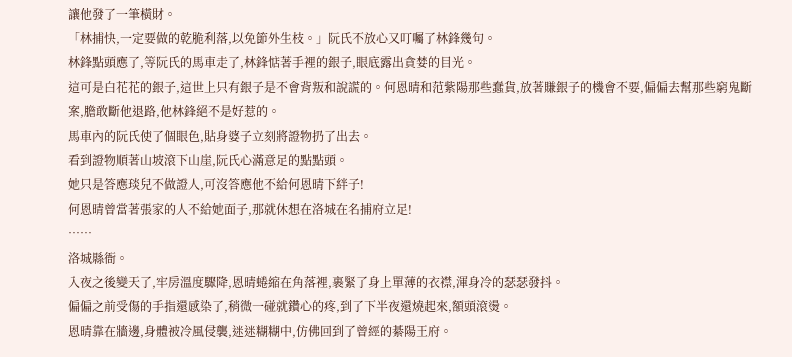讓他發了一筆橫財。
「林捕快,一定要做的乾脆利落,以免節外生枝。」阮氏不放心又叮囑了林鋒幾句。
林鋒點頭應了,等阮氏的馬車走了,林鋒惦著手裡的銀子,眼底露出貪婪的目光。
這可是白花花的銀子,這世上只有銀子是不會背叛和說謊的。何恩晴和范紫陽那些蠢貨,放著賺銀子的機會不要,偏偏去幫那些窮鬼斷案,膽敢斷他退路,他林鋒絕不是好惹的。
馬車內的阮氏使了個眼色,貼身婆子立刻將證物扔了出去。
看到證物順著山坡滾下山崖,阮氏心滿意足的點點頭。
她只是答應琰兒不做證人,可沒答應他不給何恩晴下絆子!
何恩晴曾當著張家的人不給她面子,那就休想在洛城在名捕府立足!
……
洛城縣衙。
入夜之後變天了,牢房溫度驟降,恩晴蜷縮在角落裡,裹緊了身上單薄的衣襟,渾身冷的瑟瑟發抖。
偏偏之前受傷的手指還感染了,稍微一碰就鑽心的疼,到了下半夜還燒起來,額頭滾燙。
恩晴靠在牆邊,身體被冷風侵襲,迷迷糊糊中,仿佛回到了曾經的綦陽王府。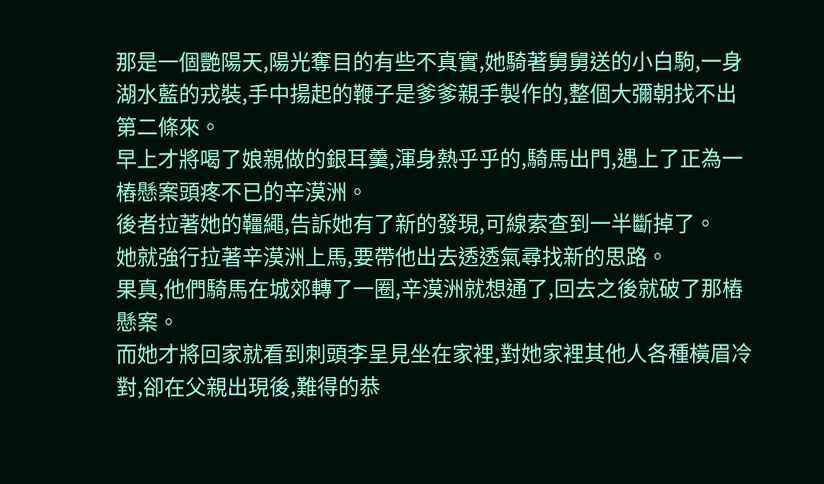那是一個艷陽天,陽光奪目的有些不真實,她騎著舅舅送的小白駒,一身湖水藍的戎裝,手中揚起的鞭子是爹爹親手製作的,整個大彌朝找不出第二條來。
早上才將喝了娘親做的銀耳羹,渾身熱乎乎的,騎馬出門,遇上了正為一樁懸案頭疼不已的辛漠洲。
後者拉著她的韁繩,告訴她有了新的發現,可線索查到一半斷掉了。
她就強行拉著辛漠洲上馬,要帶他出去透透氣尋找新的思路。
果真,他們騎馬在城郊轉了一圈,辛漠洲就想通了,回去之後就破了那樁懸案。
而她才將回家就看到刺頭李呈見坐在家裡,對她家裡其他人各種橫眉冷對,卻在父親出現後,難得的恭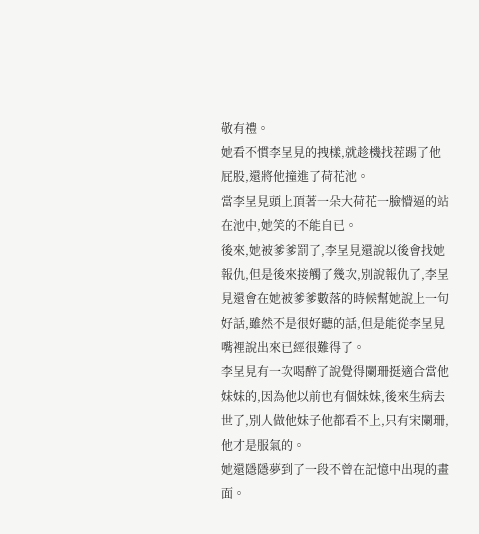敬有禮。
她看不慣李呈見的拽樣,就趁機找茬踢了他屁股,還將他撞進了荷花池。
當李呈見頭上頂著一朵大荷花一臉懵逼的站在池中,她笑的不能自已。
後來,她被爹爹罰了,李呈見還說以後會找她報仇,但是後來接觸了幾次,別說報仇了,李呈見還會在她被爹爹數落的時候幫她說上一句好話,雖然不是很好聽的話,但是能從李呈見嘴裡說出來已經很難得了。
李呈見有一次喝醉了說覺得闌珊挺適合當他妹妹的,因為他以前也有個妹妹,後來生病去世了,別人做他妹子他都看不上,只有宋闌珊,他才是服氣的。
她還隱隱夢到了一段不曾在記憶中出現的畫面。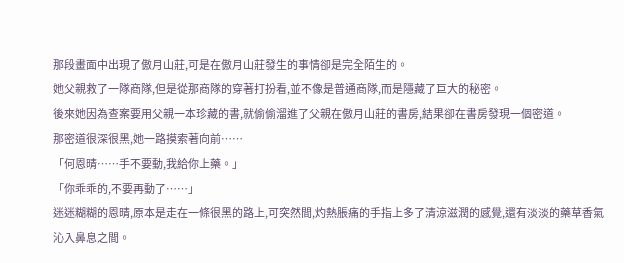那段畫面中出現了傲月山莊,可是在傲月山莊發生的事情卻是完全陌生的。
她父親救了一隊商隊,但是從那商隊的穿著打扮看,並不像是普通商隊,而是隱藏了巨大的秘密。
後來她因為查案要用父親一本珍藏的書,就偷偷溜進了父親在傲月山莊的書房,結果卻在書房發現一個密道。
那密道很深很黑,她一路摸索著向前……
「何恩晴……手不要動,我給你上藥。」
「你乖乖的,不要再動了……」
迷迷糊糊的恩晴,原本是走在一條很黑的路上,可突然間,灼熱脹痛的手指上多了清涼滋潤的感覺,還有淡淡的藥草香氣沁入鼻息之間。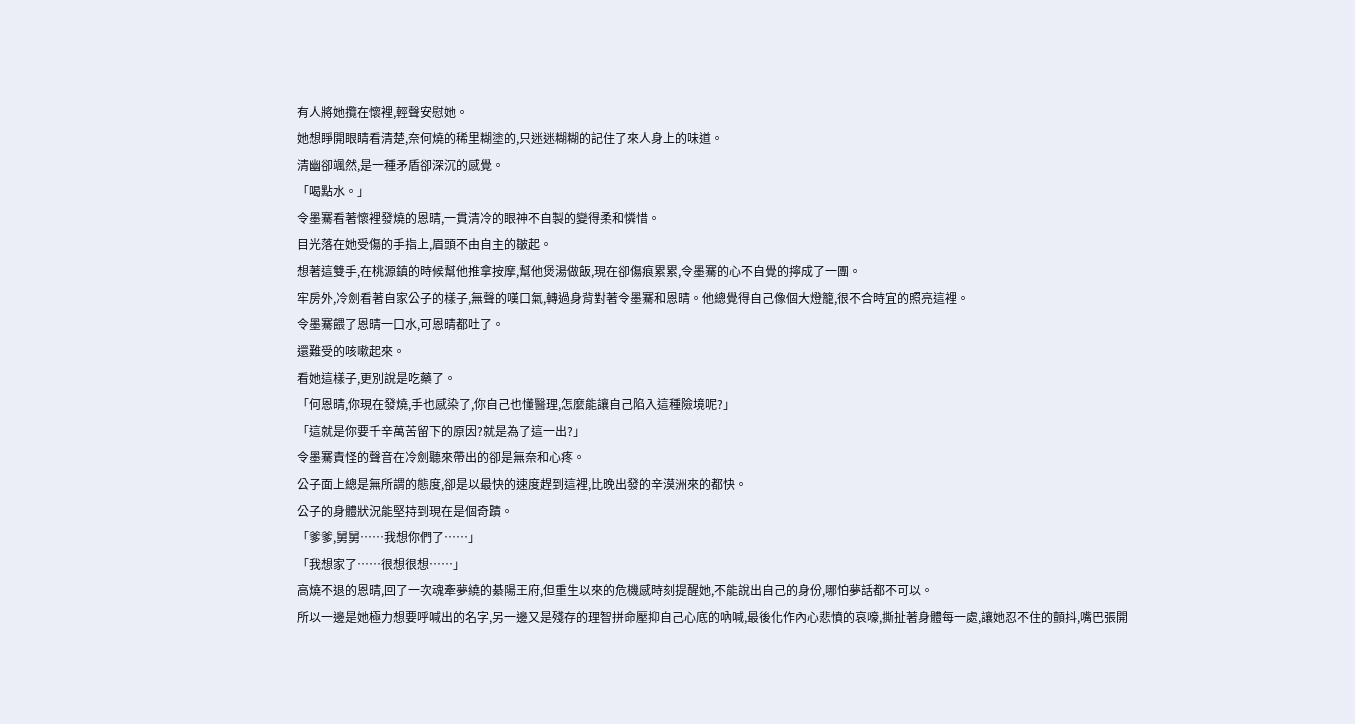有人將她攬在懷裡,輕聲安慰她。
她想睜開眼睛看清楚,奈何燒的稀里糊塗的,只迷迷糊糊的記住了來人身上的味道。
清幽卻颯然,是一種矛盾卻深沉的感覺。
「喝點水。」
令墨騫看著懷裡發燒的恩晴,一貫清冷的眼神不自製的變得柔和憐惜。
目光落在她受傷的手指上,眉頭不由自主的皺起。
想著這雙手,在桃源鎮的時候幫他推拿按摩,幫他煲湯做飯,現在卻傷痕累累,令墨騫的心不自覺的擰成了一團。
牢房外,冷劍看著自家公子的樣子,無聲的嘆口氣,轉過身背對著令墨騫和恩晴。他總覺得自己像個大燈籠,很不合時宜的照亮這裡。
令墨騫餵了恩晴一口水,可恩晴都吐了。
還難受的咳嗽起來。
看她這樣子,更別說是吃藥了。
「何恩晴,你現在發燒,手也感染了,你自己也懂醫理,怎麼能讓自己陷入這種險境呢?」
「這就是你要千辛萬苦留下的原因?就是為了這一出?」
令墨騫責怪的聲音在冷劍聽來帶出的卻是無奈和心疼。
公子面上總是無所謂的態度,卻是以最快的速度趕到這裡,比晚出發的辛漠洲來的都快。
公子的身體狀況能堅持到現在是個奇蹟。
「爹爹,舅舅……我想你們了……」
「我想家了……很想很想……」
高燒不退的恩晴,回了一次魂牽夢繞的綦陽王府,但重生以來的危機感時刻提醒她,不能說出自己的身份,哪怕夢話都不可以。
所以一邊是她極力想要呼喊出的名字,另一邊又是殘存的理智拼命壓抑自己心底的吶喊,最後化作內心悲憤的哀嚎,撕扯著身體每一處,讓她忍不住的顫抖,嘴巴張開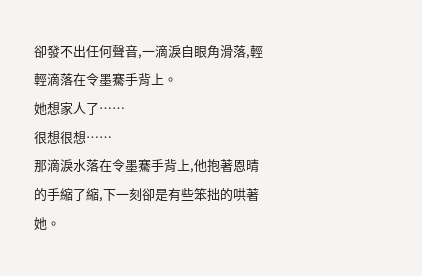卻發不出任何聲音,一滴淚自眼角滑落,輕輕滴落在令墨騫手背上。
她想家人了……
很想很想……
那滴淚水落在令墨騫手背上,他抱著恩晴的手縮了縮,下一刻卻是有些笨拙的哄著她。